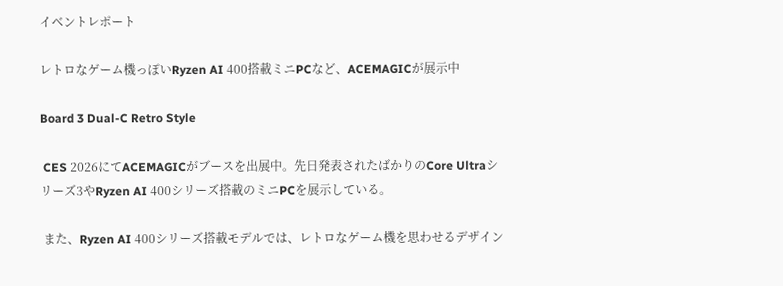イベントレポート

レトロなゲーム機っぽいRyzen AI 400搭載ミニPCなど、ACEMAGICが展示中

Board 3 Dual-C Retro Style

 CES 2026にてACEMAGICがブースを出展中。先日発表されたばかりのCore Ultraシリーズ3やRyzen AI 400シリーズ搭載のミニPCを展示している。

 また、Ryzen AI 400シリーズ搭載モデルでは、レトロなゲーム機を思わせるデザイン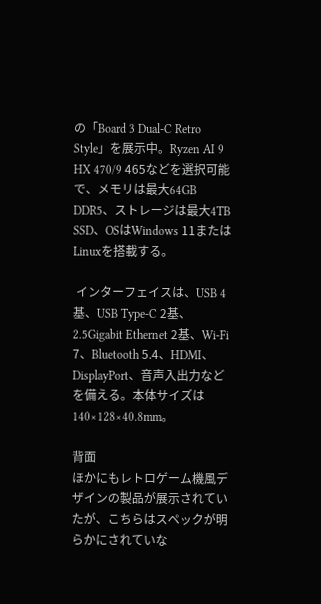の「Board 3 Dual-C Retro Style」を展示中。Ryzen AI 9 HX 470/9 465などを選択可能で、メモリは最大64GB DDR5、ストレージは最大4TB SSD、OSはWindows 11またはLinuxを搭載する。

 インターフェイスは、USB 4基、USB Type-C 2基、2.5Gigabit Ethernet 2基、Wi-Fi 7、Bluetooth 5.4、HDMI、DisplayPort、音声入出力などを備える。本体サイズは140×128×40.8mm。

背面
ほかにもレトロゲーム機風デザインの製品が展示されていたが、こちらはスペックが明らかにされていな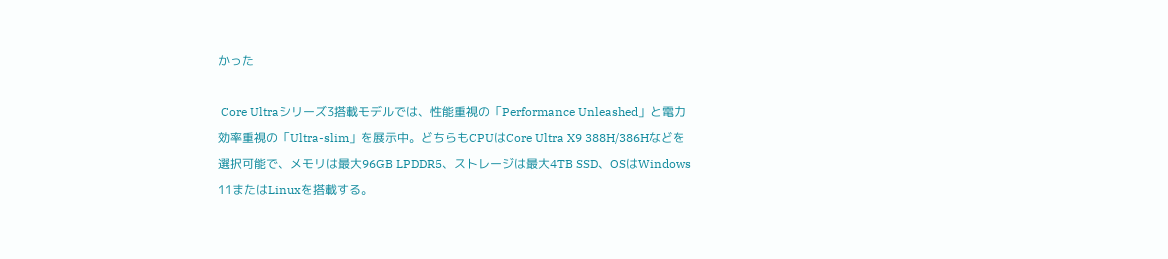かった

 Core Ultraシリーズ3搭載モデルでは、性能重視の「Performance Unleashed」と電力効率重視の「Ultra-slim」を展示中。どちらもCPUはCore Ultra X9 388H/386Hなどを選択可能で、メモリは最大96GB LPDDR5、ストレージは最大4TB SSD、OSはWindows 11またはLinuxを搭載する。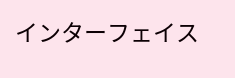インターフェイス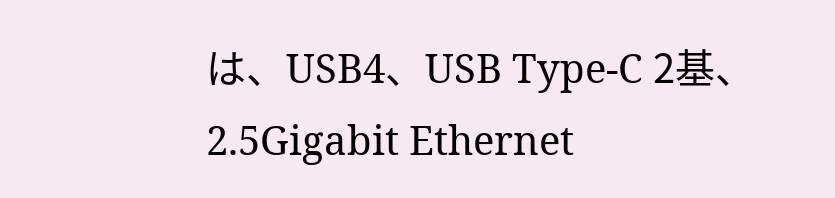は、USB4、USB Type-C 2基、2.5Gigabit Ethernet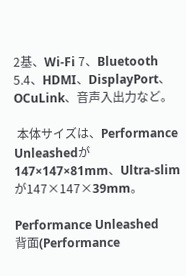2基、Wi-Fi 7、Bluetooth 5.4、HDMI、DisplayPort、OCuLink、音声入出力など。

 本体サイズは、Performance Unleashedが147×147×81mm、Ultra-slimが147×147×39mm。

Performance Unleashed
背面(Performance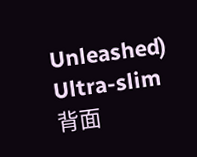Unleashed)
Ultra-slim
背面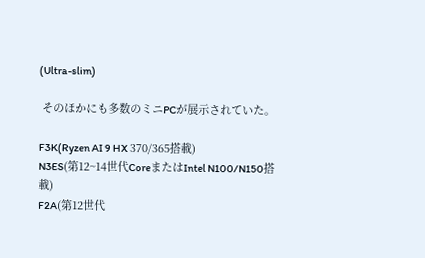(Ultra-slim)

 そのほかにも多数のミニPCが展示されていた。

F3K(Ryzen AI 9 HX 370/365搭載)
N3ES(第12~14世代CoreまたはIntel N100/N150搭載)
F2A(第12世代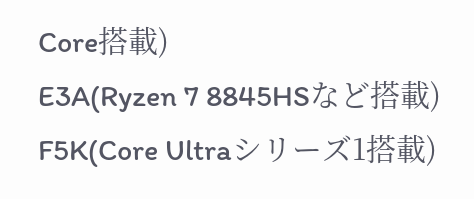Core搭載)
E3A(Ryzen 7 8845HSなど搭載)
F5K(Core Ultraシリーズ1搭載)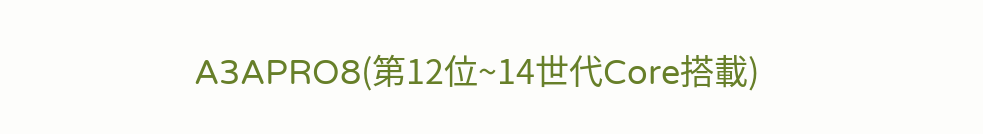A3APRO8(第12位~14世代Core搭載)